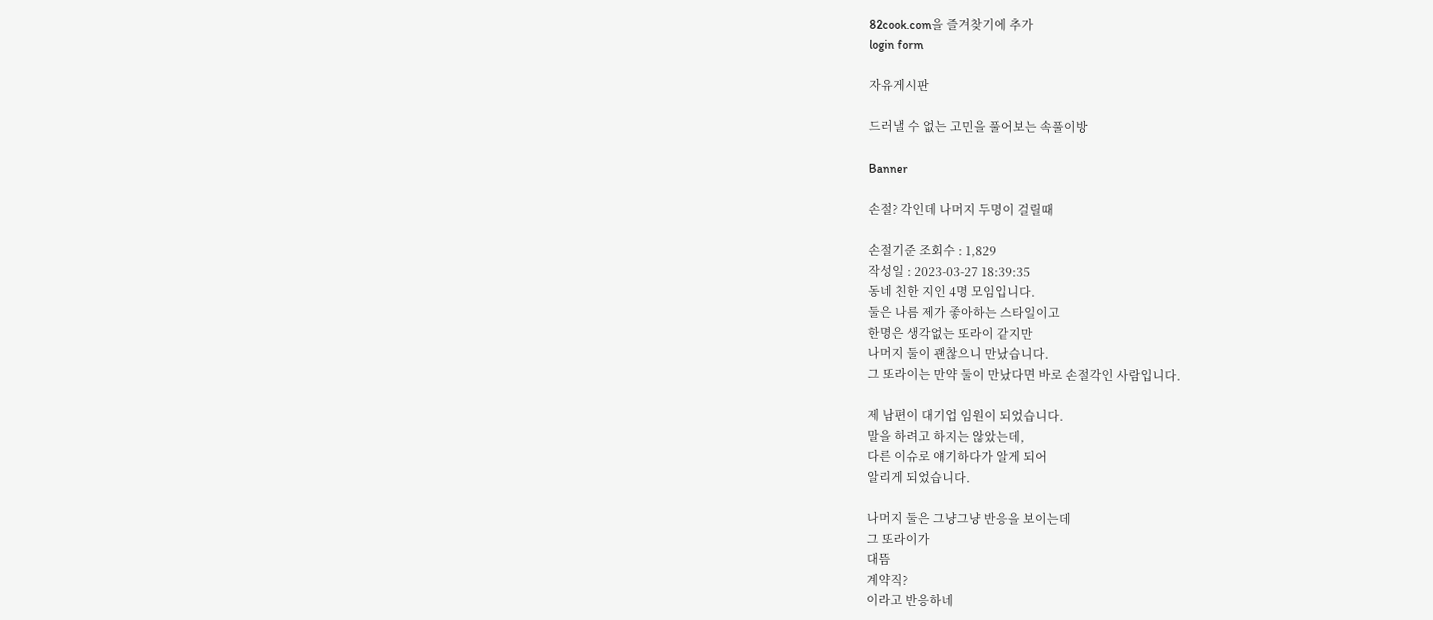82cook.com을 즐겨찾기에 추가
login form

자유게시판

드러낼 수 없는 고민을 풀어보는 속풀이방

Banner

손절? 각인데 나머지 두명이 걸릴때

손절기준 조회수 : 1,829
작성일 : 2023-03-27 18:39:35
동네 친한 지인 4명 모임입니다.
둘은 나름 제가 좋아하는 스타일이고
한명은 생각없는 또라이 같지만
나머지 둘이 괜찮으니 만났습니다.
그 또라이는 만약 둘이 만났다면 바로 손절각인 사람입니다.

제 남편이 대기업 임원이 되었습니다.
말을 하려고 하지는 않았는데,
다른 이슈로 얘기하다가 알게 되어
알리게 되었습니다.

나머지 둘은 그냥그냥 반응을 보이는데
그 또라이가
대뜸
계약직?
이라고 반응하네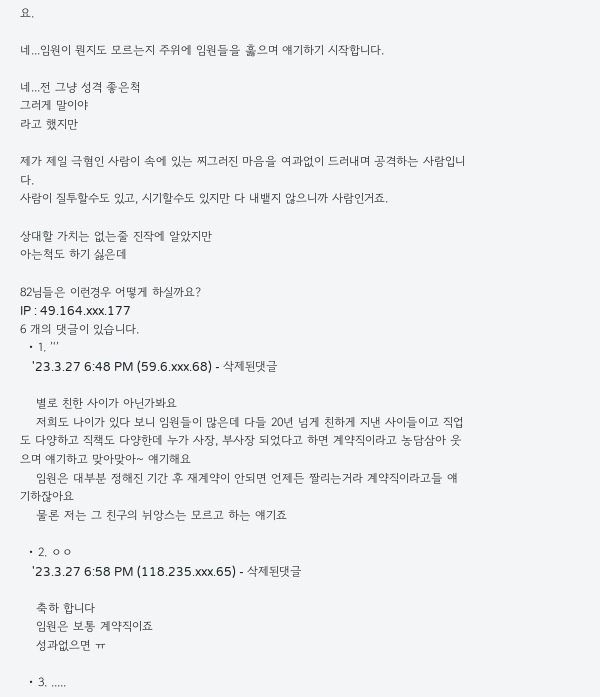요.

네...임원이 뭔지도 모르는지 주위에 임원들을 훓으며 얘기하기 시작합니다.

네...전 그냥 성격 좋은척
그러게 말이야
라고 했지만

제가 제일 극혐인 사람이 속에 있는 찌그러진 마음을 여과없이 드러내며 공격하는 사람입니다.
사람이 질투할수도 있고, 시기할수도 있지만 다 내뱉지 않으니까 사람인거죠.

상대할 가치는 없는줄 진작에 알았지만
아는척도 하기 싫은데

82님들은 이런경우 어떻게 하실까요?
IP : 49.164.xxx.177
6 개의 댓글이 있습니다.
  • 1. ’‘’
    '23.3.27 6:48 PM (59.6.xxx.68) - 삭제된댓글

    별로 친한 사이가 아닌가봐요
    저희도 나이가 있다 보니 임원들이 많은데 다들 20년 넘게 친하게 지낸 사이들이고 직업도 다양하고 직책도 다양한데 누가 사장, 부사장 되었다고 하면 계약직이라고 농담삼아 웃으며 얘기하고 맞아맞아~ 얘기해요
    임원은 대부분 정해진 기간 후 재계약이 안되면 언제든 짤리는거라 계약직이라고들 얘기하잖아요
    물론 저는 그 친구의 뉘앙스는 모르고 하는 얘기죠

  • 2. ㅇㅇ
    '23.3.27 6:58 PM (118.235.xxx.65) - 삭제된댓글

    축하 합니다
    임원은 보통 계약직이죠
    성과없으면 ㅠ

  • 3. .....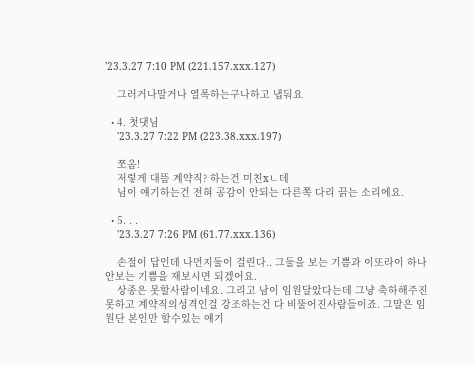'23.3.27 7:10 PM (221.157.xxx.127)

    그러거나말거나 열폭하는구나하고 냅둬요

  • 4. 첫댓님
    '23.3.27 7:22 PM (223.38.xxx.197)

    쪼옴!
    저렇게 대뜸 계약직? 하는건 미친xㄴ데
    님이 얘기하는건 전혀 공감이 안되는 다른쪽 다리 끍는 소리에요.

  • 5. . .
    '23.3.27 7:26 PM (61.77.xxx.136)

    손절이 답인데 나먼지둘이 걸린다.. 그둘을 보는 기쁨과 이또라이 하나 안보는 기쁨을 재보시면 되겠어요.
    상종은 못할사람이네요. 그리고 남이 임원달았다는데 그냥 축하해주진못하고 계약직의성격인걸 강조하는건 다 비뚤어진사람들이죠. 그말은 임원단 본인만 할수있는 얘기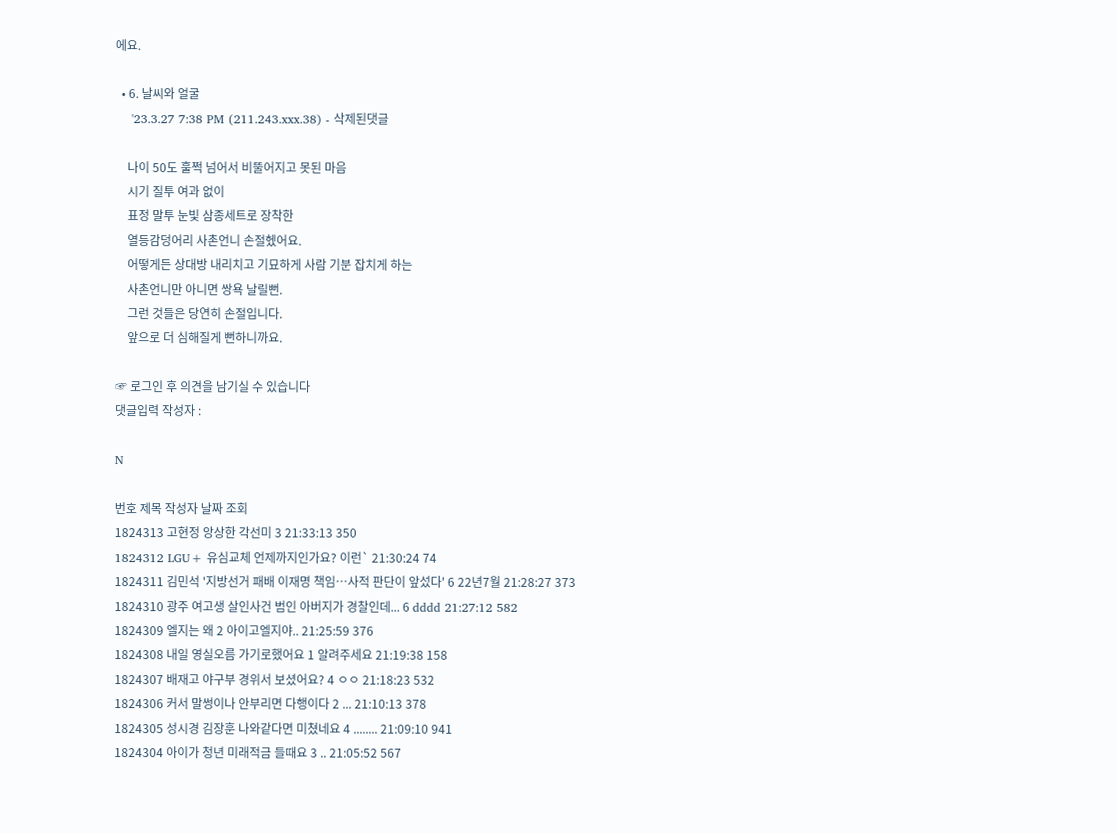에요.

  • 6. 날씨와 얼굴
    '23.3.27 7:38 PM (211.243.xxx.38) - 삭제된댓글

    나이 50도 훌쩍 넘어서 비뚤어지고 못된 마음
    시기 질투 여과 없이
    표정 말투 눈빛 삼종세트로 장착한
    열등감덩어리 사촌언니 손절헸어요.
    어떻게든 상대방 내리치고 기묘하게 사람 기분 잡치게 하는
    사촌언니만 아니면 쌍욕 날릴뻔.
    그런 것들은 당연히 손절입니다.
    앞으로 더 심해질게 뻔하니까요.

☞ 로그인 후 의견을 남기실 수 있습니다
댓글입력 작성자 :

N

번호 제목 작성자 날짜 조회
1824313 고현정 앙상한 각선미 3 21:33:13 350
1824312 LGU+ 유심교체 언제까지인가요? 이런` 21:30:24 74
1824311 김민석 '지방선거 패배 이재명 책임…사적 판단이 앞섰다' 6 22년7월 21:28:27 373
1824310 광주 여고생 살인사건 범인 아버지가 경찰인데... 6 dddd 21:27:12 582
1824309 엘지는 왜 2 아이고엘지야.. 21:25:59 376
1824308 내일 영실오름 가기로했어요 1 알려주세요 21:19:38 158
1824307 배재고 야구부 경위서 보셨어요? 4 ㅇㅇ 21:18:23 532
1824306 커서 말썽이나 안부리면 다행이다 2 ... 21:10:13 378
1824305 성시경 김장훈 나와같다면 미쳤네요 4 ........ 21:09:10 941
1824304 아이가 청년 미래적금 들때요 3 .. 21:05:52 567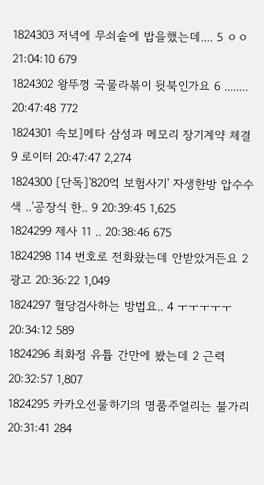1824303 저녁에 무쇠솥에 밥을했는데.... 5 ㅇㅇ 21:04:10 679
1824302 왕뚜껑 국물라볶이 뒷북인가요 6 ........ 20:47:48 772
1824301 속보]메타 삼성과 메모리 장기계약 체결 9 로이터 20:47:47 2,274
1824300 [단독]'820억 보험사기' 자생한방 압수수색 ..'공장식 한.. 9 20:39:45 1,625
1824299 제사 11 .. 20:38:46 675
1824298 114 번호로 전화왔는데 안받았거든요 2 광고 20:36:22 1,049
1824297 혈당검사하는 방법요.. 4 ㅜㅜㅜㅜㅜ 20:34:12 589
1824296 최화정 유튭 간만에 봤는데 2 근력 20:32:57 1,807
1824295 카카오선물하기의 명품주얼리는 불가리 20:31:41 284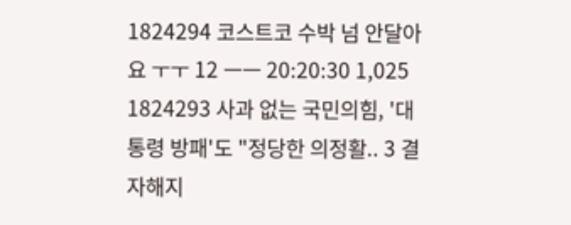1824294 코스트코 수박 넘 안달아요 ㅜㅜ 12 ㅡㅡ 20:20:30 1,025
1824293 사과 없는 국민의힘, '대통령 방패'도 "정당한 의정활.. 3 결자해지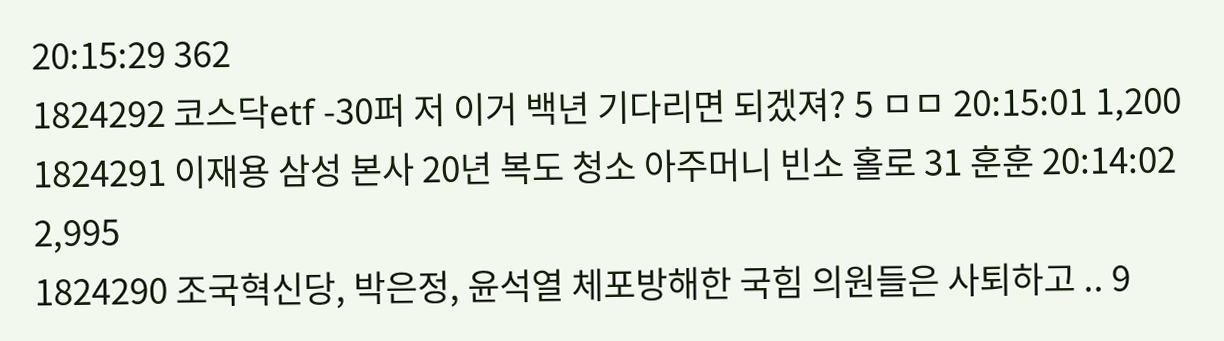20:15:29 362
1824292 코스닥etf -30퍼 저 이거 백년 기다리면 되겠져? 5 ㅁㅁ 20:15:01 1,200
1824291 이재용 삼성 본사 20년 복도 청소 아주머니 빈소 홀로 31 훈훈 20:14:02 2,995
1824290 조국혁신당, 박은정, 윤석열 체포방해한 국힘 의원들은 사퇴하고 .. 9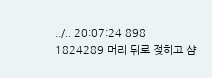../.. 20:07:24 898
1824289 머리 뒤로 젖히고 샴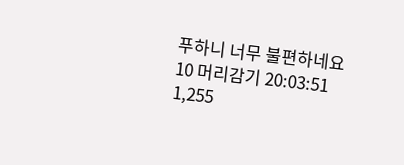푸하니 너무 불편하네요 10 머리감기 20:03:51 1,255